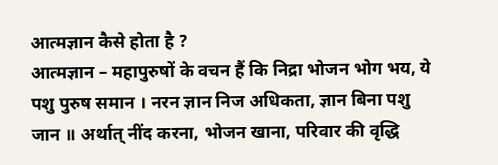आत्मज्ञान कैसे होता है ?
आत्मज्ञान – महापुरुषों के वचन हैं कि निद्रा भोजन भोग भय, ये पशु पुरुष समान । नरन ज्ञान निज अधिकता, ज्ञान बिना पशु जान ॥ अर्थात् नींद करना, भोजन खाना, परिवार की वृद्धि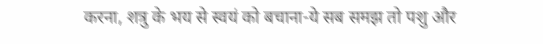करना, शत्रु के भय से स्वयं को बचाना-ये सब समझ तो पशु और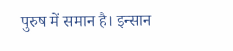पुरुष में समान है। इन्सान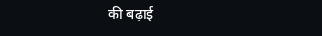की बढ़ाई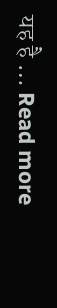यह है … Read more